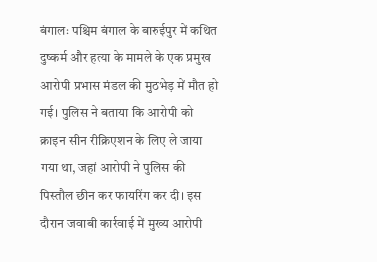बंगालः पश्चिम बंगाल के बारुईपुर में कथित दुष्कर्म और हत्या के मामले के एक प्रमुख आरोपी प्रभास मंडल की मुठभेड़ में मौत हो गई। पुलिस ने बताया कि आरोपी को क्राइन सीन रीक्रिएशन के लिए ले जाया गया था, जहां आरोपी ने पुलिस की पिस्तौल छीन कर फायरिंग कर दी। इस दौरान जवाबी कार्रवाई में मुख्य आरोपी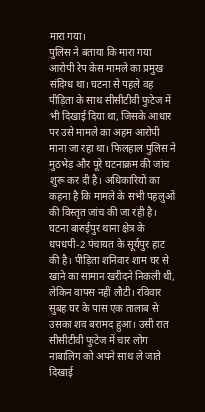मारा गया।
पुलिस ने बताया कि मारा गया आरोपी रेप केस मामले का प्रमुख संदिग्ध था। घटना से पहले वह पीड़िता के साथ सीसीटीवी फुटेज में भी दिखाई दिया था, जिसके आधार पर उसे मामले का अहम आरोपी माना जा रहा था। फिलहाल पुलिस ने मुठभेड़ और पूरे घटनाक्रम की जांच शुरू कर दी है। अधिकारियों का कहना है कि मामले के सभी पहलुओं की विस्तृत जांच की जा रही है।
घटना बारुईपुर थाना क्षेत्र के धपधपी-2 पंचायत के सूर्यपुर हाट की है। पीड़िता शनिवार शाम घर से खाने का सामान खरीदने निकली थी, लेकिन वापस नहीं लौटी। रविवार सुबह घर के पास एक तालाब से उसका शव बरामद हुआ। उसी रात सीसीटीवी फुटेज में चार लोग नाबालिग को अपने साथ ले जाते दिखाई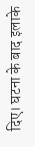दिए। घटना के बाद इलाके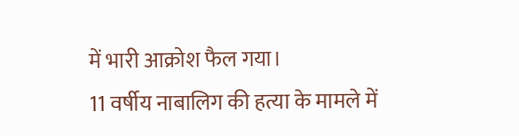में भारी आक्रोश फैल गया।
11 वर्षीय नाबालिग की हत्या के मामले में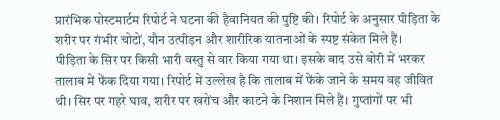प्रारंभिक पोस्टमार्टम रिपोर्ट ने घटना की हैवानियत की पुष्टि की। रिपोर्ट के अनुसार पीड़िता के शरीर पर गंभीर चोटों, यौन उत्पीड़न और शारीरिक यातनाओं के स्पष्ट संकेत मिले हैं।
पीड़िता के सिर पर किसी भारी वस्तु से वार किया गया था। इसके बाद उसे बोरी में भरकर तालाब में फेंक दिया गया। रिपोर्ट में उल्लेख है कि तालाब में फेंके जाने के समय वह जीवित थी। सिर पर गहरे घाव, शरीर पर खरोंच और काटने के निशान मिले हैं। गुप्तांगों पर भी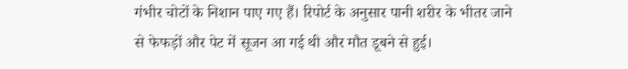गंभीर चोटों के निशान पाए गए हैं। रिपोर्ट के अनुसार पानी शरीर के भीतर जाने से फेफड़ों और पेट में सूजन आ गई थी और मौत डूबने से हुई।